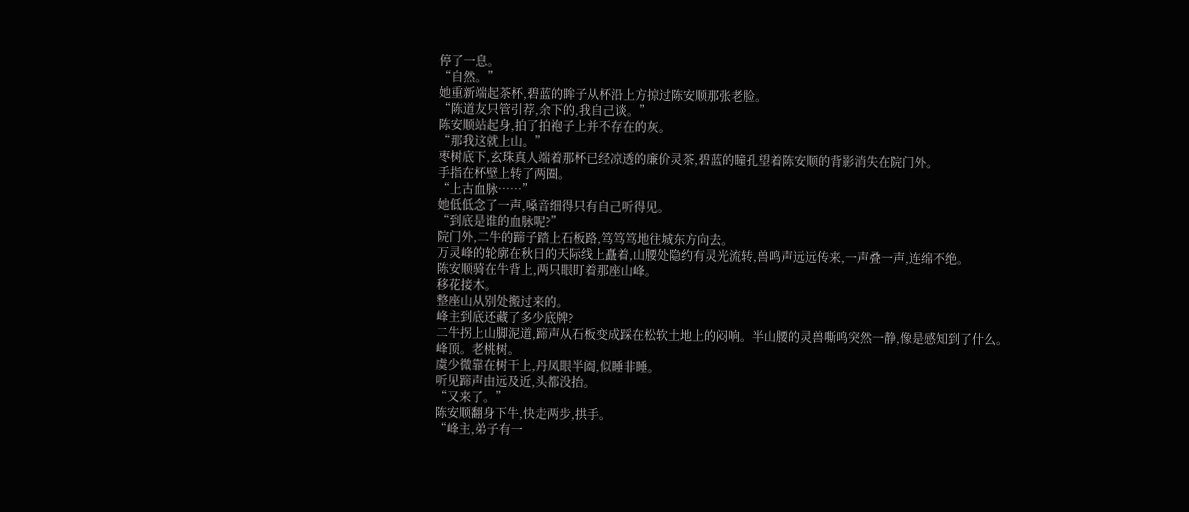停了一息。
“自然。”
她重新端起茶杯,碧蓝的眸子从杯沿上方掠过陈安顺那张老脸。
“陈道友只管引荐,余下的,我自己谈。”
陈安顺站起身,拍了拍袍子上并不存在的灰。
“那我这就上山。”
枣树底下,玄珠真人端着那杯已经凉透的廉价灵茶,碧蓝的瞳孔望着陈安顺的背影消失在院门外。
手指在杯壁上转了两圈。
“上古血脉……”
她低低念了一声,嗓音细得只有自己听得见。
“到底是谁的血脉呢?”
院门外,二牛的蹄子踏上石板路,笃笃笃地往城东方向去。
万灵峰的轮廓在秋日的天际线上矗着,山腰处隐约有灵光流转,兽鸣声远远传来,一声叠一声,连绵不绝。
陈安顺骑在牛背上,两只眼盯着那座山峰。
移花接木。
整座山从别处搬过来的。
峰主到底还藏了多少底牌?
二牛拐上山脚泥道,蹄声从石板变成踩在松软土地上的闷响。半山腰的灵兽嘶鸣突然一静,像是感知到了什么。
峰顶。老桃树。
虞少微靠在树干上,丹凤眼半阖,似睡非睡。
听见蹄声由远及近,头都没抬。
“又来了。”
陈安顺翻身下牛,快走两步,拱手。
“峰主,弟子有一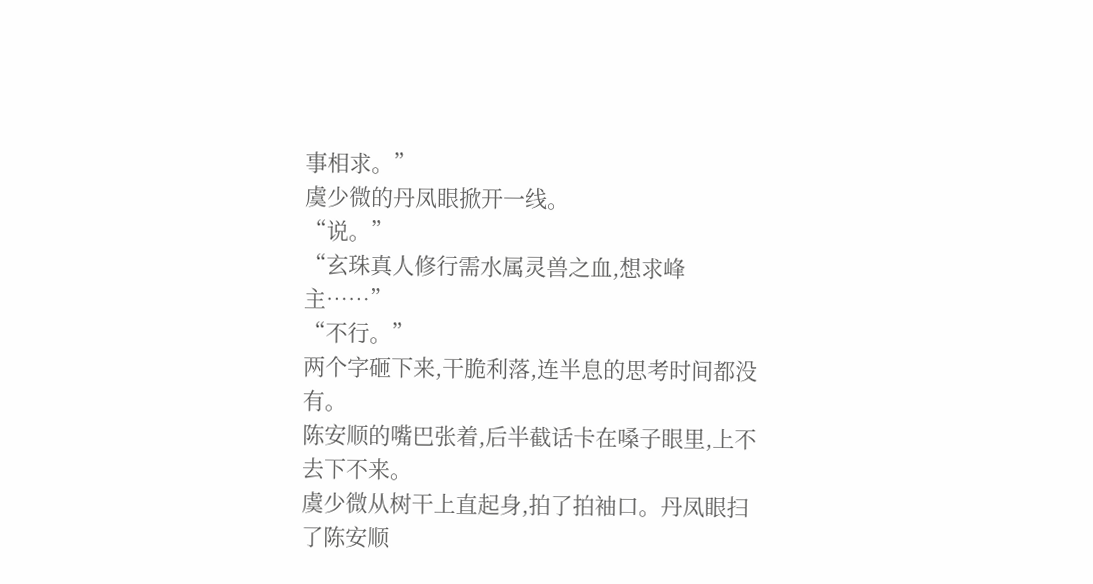事相求。”
虞少微的丹凤眼掀开一线。
“说。”
“玄珠真人修行需水属灵兽之血,想求峰主……”
“不行。”
两个字砸下来,干脆利落,连半息的思考时间都没有。
陈安顺的嘴巴张着,后半截话卡在嗓子眼里,上不去下不来。
虞少微从树干上直起身,拍了拍袖口。丹凤眼扫了陈安顺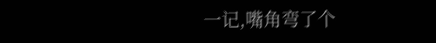一记,嘴角弯了个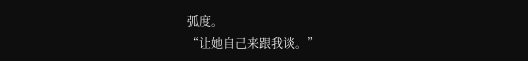弧度。
“让她自己来跟我谈。”